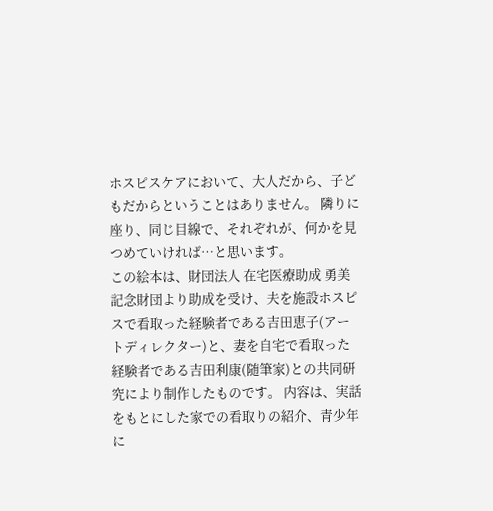ホスピスケアにおいて、大人だから、子どもだからということはありません。 隣りに座り、同じ目線で、それぞれが、何かを見つめていければ…と思います。
この絵本は、財団法人 在宅医療助成 勇美記念財団より助成を受け、夫を施設ホスピスで看取った経験者である吉田恵子(アートディレクター)と、妻を自宅で看取った経験者である吉田利康(随筆家)との共同研究により制作したものです。 内容は、実話をもとにした家での看取りの紹介、青少年に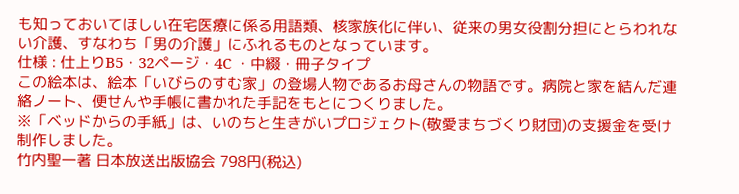も知っておいてほしい在宅医療に係る用語類、核家族化に伴い、従来の男女役割分担にとらわれない介護、すなわち「男の介護」にふれるものとなっています。
仕様 : 仕上りB5・32ページ・4C ・中綴・冊子タイプ
この絵本は、絵本「いびらのすむ家」の登場人物であるお母さんの物語です。病院と家を結んだ連絡ノート、便せんや手帳に書かれた手記をもとにつくりました。
※「ベッドからの手紙」は、いのちと生きがいプロジェクト(敬愛まちづくり財団)の支援金を受け制作しました。
竹内聖一著 日本放送出版協会 798円(税込)